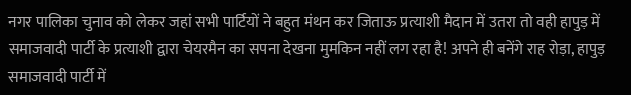नगर पालिका चुनाव को लेकर जहां सभी पार्टियों ने बहुत मंथन कर जिताऊ प्रत्याशी मैदान में उतरा तो वही हापुड़ में समाजवादी पार्टी के प्रत्याशी द्वारा चेयरमैन का सपना देखना मुमकिन नहीं लग रहा है! अपने ही बनेंगे राह रोड़ा, हापुड़ समाजवादी पार्टी में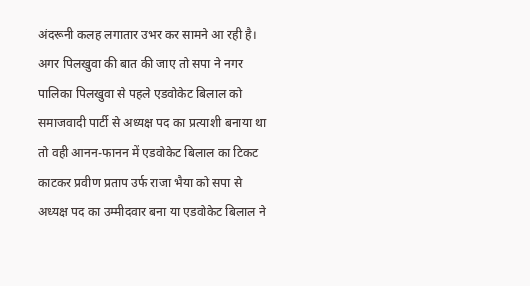अंदरूनी कलह लगातार उभर कर सामने आ रही है।
अगर पिलखुवा की बात की जाए तो सपा ने नगर पालिका पिलखुवा से पहले एडवोकेट बिलाल को समाजवादी पार्टी से अध्यक्ष पद का प्रत्याशी बनाया था तो वही आनन-फानन में एडवोकेट बिलाल का टिकट काटकर प्रवीण प्रताप उर्फ राजा भैया को सपा से अध्यक्ष पद का उम्मीदवार बना या एडवोकेट बिलाल ने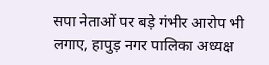सपा नेताओं पर बड़े गंभीर आरोप भी लगाए, हापुड़ नगर पालिका अध्यक्ष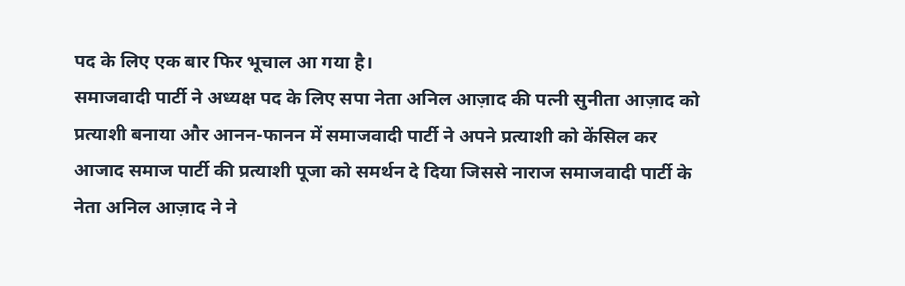पद के लिए एक बार फिर भूचाल आ गया है।
समाजवादी पार्टी ने अध्यक्ष पद के लिए सपा नेता अनिल आज़ाद की पत्नी सुनीता आज़ाद को प्रत्याशी बनाया और आनन-फानन में समाजवादी पार्टी ने अपने प्रत्याशी को केंसिल कर आजाद समाज पार्टी की प्रत्याशी पूजा को समर्थन दे दिया जिससे नाराज समाजवादी पार्टी के नेता अनिल आज़ाद ने ने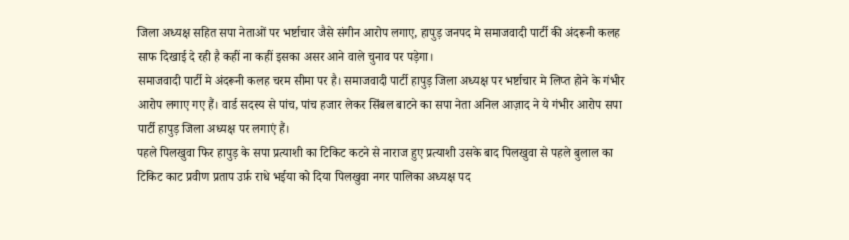जिला अध्यक्ष सहित सपा नेताओं पर भर्ष्टाचार जैसे संगीन आरोप लगाए, हापुड़ जनपद मे समाजवादी पार्टी की अंदरूनी कलह साफ दिखाई दे रही है कहीं ना कहीं इसका असर आने वाले चुनाव पर पड़ेगा।
समाजवादी पार्टी मे अंदरूनी कलह चरम सीमा पर है। समाजवादी पार्टी हापुड़ जिला अध्यक्ष पर भर्ष्टाचार मे लिप्त होने के गंभीर आरोप लगाए गए हैं। वार्ड सदस्य से पांच, पांच हजार लेकर सिंबल बाटने का सपा नेता अनिल आज़ाद ने ये गंभीर आरोप सपा पार्टी हापुड़ जिला अध्यक्ष पर लगाएं हैं।
पहले पिलखुवा फिर हापुड़ के सपा प्रत्याशी का टिकिट कटने से नाराज हुए प्रत्याशी उसके बाद पिलखुवा से पहले बुलाल का टिकिट काट प्रवीण प्रताप उर्फ़ राधे भईया को दिया पिलखुवा नगर पालिका अध्यक्ष पद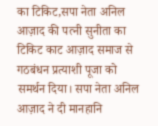का टिकिट,सपा नेता अनिल आज़ाद की पत्नी सुनीता का टिकिट काट आज़ाद समाज से गठबंधन प्रत्याशी पूजा को समर्थन दिया। सपा नेता अनिल आज़ाद ने दी मानहानि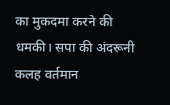का मुकदमा करने की धमकी। सपा की अंदरूनी कलह वर्तमान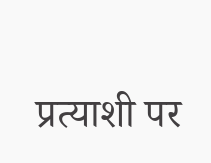प्रत्याशी पर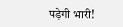पड़ेगी भारी!